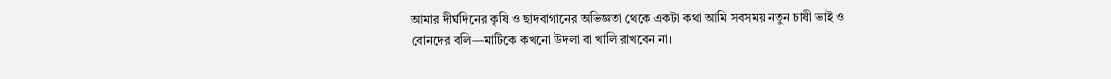আমার দীর্ঘদিনের কৃষি ও ছাদবাগানের অভিজ্ঞতা থেকে একটা কথা আমি সবসময় নতুন চাষী ভাই ও বোনদের বলি—মাটিকে কখনো উদলা বা খালি রাখবেন না।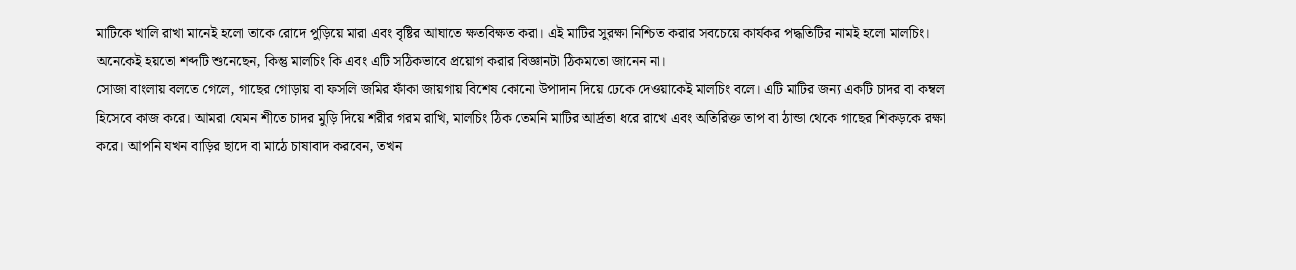মাটিকে খালি রাখা মানেই হলো তাকে রোদে পুড়িয়ে মারা এবং বৃষ্টির আঘাতে ক্ষতবিক্ষত করা। এই মাটির সুরক্ষা নিশ্চিত করার সবচেয়ে কার্যকর পদ্ধতিটির নামই হলো মালচিং। অনেকেই হয়তো শব্দটি শুনেছেন, কিন্তু মালচিং কি এবং এটি সঠিকভাবে প্রয়োগ করার বিজ্ঞানটা ঠিকমতো জানেন না।
সোজা বাংলায় বলতে গেলে, গাছের গোড়ায় বা ফসলি জমির ফাঁকা জায়গায় বিশেষ কোনো উপাদান দিয়ে ঢেকে দেওয়াকেই মালচিং বলে। এটি মাটির জন্য একটি চাদর বা কম্বল হিসেবে কাজ করে। আমরা যেমন শীতে চাদর মুড়ি দিয়ে শরীর গরম রাখি, মালচিং ঠিক তেমনি মাটির আর্দ্রতা ধরে রাখে এবং অতিরিক্ত তাপ বা ঠান্ডা থেকে গাছের শিকড়কে রক্ষা করে। আপনি যখন বাড়ির ছাদে বা মাঠে চাষাবাদ করবেন, তখন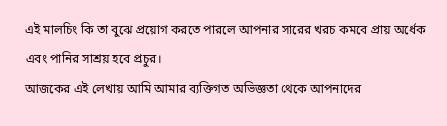এই মালচিং কি তা বুঝে প্রয়োগ করতে পারলে আপনার সারের খরচ কমবে প্রায় অর্ধেক এবং পানির সাশ্রয় হবে প্রচুর।
আজকের এই লেখায় আমি আমার ব্যক্তিগত অভিজ্ঞতা থেকে আপনাদের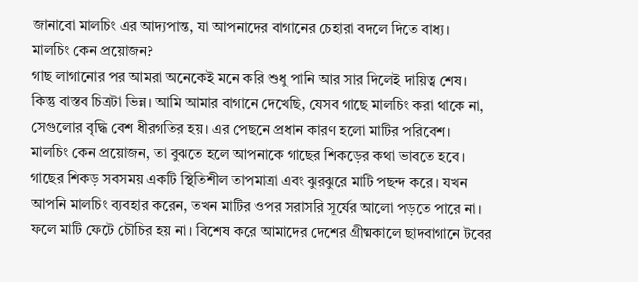জানাবো মালচিং এর আদ্যপান্ত, যা আপনাদের বাগানের চেহারা বদলে দিতে বাধ্য।
মালচিং কেন প্রয়োজন?
গাছ লাগানোর পর আমরা অনেকেই মনে করি শুধু পানি আর সার দিলেই দায়িত্ব শেষ। কিন্তু বাস্তব চিত্রটা ভিন্ন। আমি আমার বাগানে দেখেছি, যেসব গাছে মালচিং করা থাকে না, সেগুলোর বৃদ্ধি বেশ ধীরগতির হয়। এর পেছনে প্রধান কারণ হলো মাটির পরিবেশ।
মালচিং কেন প্রয়োজন, তা বুঝতে হলে আপনাকে গাছের শিকড়ের কথা ভাবতে হবে। গাছের শিকড় সবসময় একটি স্থিতিশীল তাপমাত্রা এবং ঝুরঝুরে মাটি পছন্দ করে। যখন আপনি মালচিং ব্যবহার করেন, তখন মাটির ওপর সরাসরি সূর্যের আলো পড়তে পারে না। ফলে মাটি ফেটে চৌচির হয় না। বিশেষ করে আমাদের দেশের গ্রীষ্মকালে ছাদবাগানে টবের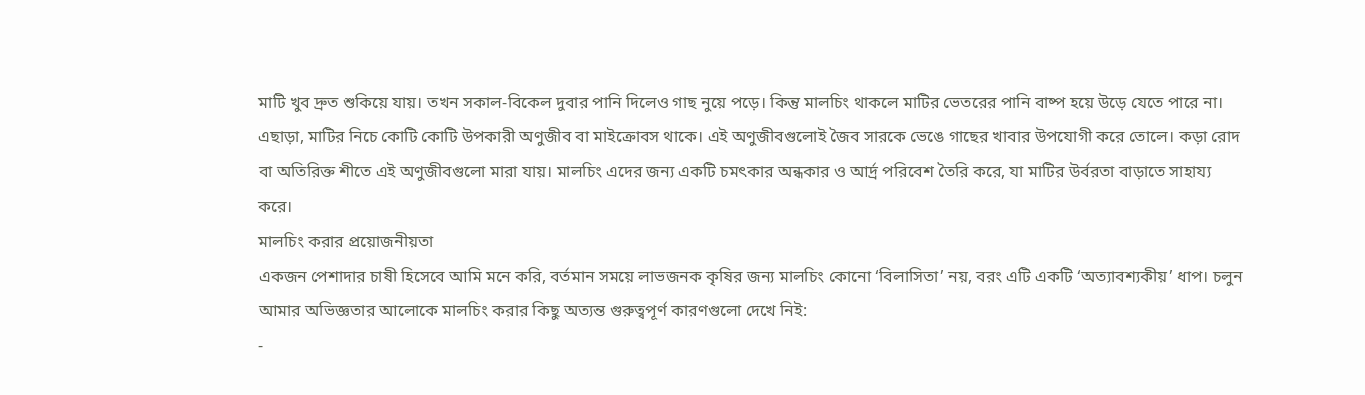মাটি খুব দ্রুত শুকিয়ে যায়। তখন সকাল-বিকেল দুবার পানি দিলেও গাছ নুয়ে পড়ে। কিন্তু মালচিং থাকলে মাটির ভেতরের পানি বাষ্প হয়ে উড়ে যেতে পারে না।
এছাড়া, মাটির নিচে কোটি কোটি উপকারী অণুজীব বা মাইক্রোবস থাকে। এই অণুজীবগুলোই জৈব সারকে ভেঙে গাছের খাবার উপযোগী করে তোলে। কড়া রোদ বা অতিরিক্ত শীতে এই অণুজীবগুলো মারা যায়। মালচিং এদের জন্য একটি চমৎকার অন্ধকার ও আর্দ্র পরিবেশ তৈরি করে, যা মাটির উর্বরতা বাড়াতে সাহায্য করে।
মালচিং করার প্রয়োজনীয়তা
একজন পেশাদার চাষী হিসেবে আমি মনে করি, বর্তমান সময়ে লাভজনক কৃষির জন্য মালচিং কোনো ‘বিলাসিতা’ নয়, বরং এটি একটি ‘অত্যাবশ্যকীয়’ ধাপ। চলুন আমার অভিজ্ঞতার আলোকে মালচিং করার কিছু অত্যন্ত গুরুত্বপূর্ণ কারণগুলো দেখে নিই:
-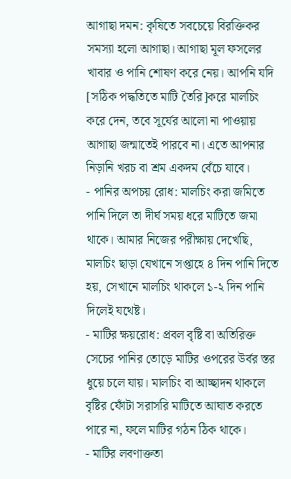আগাছা দমন: কৃষিতে সবচেয়ে বিরক্তিকর সমস্যা হলো আগাছা। আগাছা মূল ফসলের খাবার ও পানি শোষণ করে নেয়। আপনি যদি [সঠিক পদ্ধতিতে মাটি তৈরি]করে মালচিং করে দেন, তবে সূর্যের আলো না পাওয়ায় আগাছা জন্মাতেই পারবে না। এতে আপনার নিড়ানি খরচ বা শ্রম একদম বেঁচে যাবে।
- পানির অপচয় রোধ: মালচিং করা জমিতে পানি দিলে তা দীর্ঘ সময় ধরে মাটিতে জমা থাকে। আমার নিজের পরীক্ষায় দেখেছি, মালচিং ছাড়া যেখানে সপ্তাহে ৪ দিন পানি দিতে হয়, সেখানে মালচিং থাকলে ১-২ দিন পানি দিলেই যথেষ্ট।
- মাটির ক্ষয়রোধ: প্রবল বৃষ্টি বা অতিরিক্ত সেচের পানির তোড়ে মাটির ওপরের উর্বর স্তর ধুয়ে চলে যায়। মালচিং বা আচ্ছাদন থাকলে বৃষ্টির ফোঁটা সরাসরি মাটিতে আঘাত করতে পারে না, ফলে মাটির গঠন ঠিক থাকে।
- মাটির লবণাক্ততা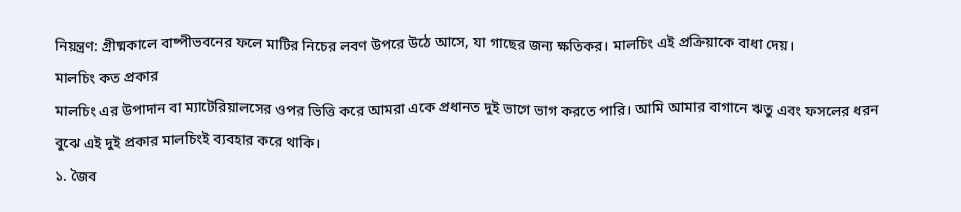নিয়ন্ত্রণ: গ্রীষ্মকালে বাষ্পীভবনের ফলে মাটির নিচের লবণ উপরে উঠে আসে, যা গাছের জন্য ক্ষতিকর। মালচিং এই প্রক্রিয়াকে বাধা দেয়।
মালচিং কত প্রকার
মালচিং এর উপাদান বা ম্যাটেরিয়ালসের ওপর ভিত্তি করে আমরা একে প্রধানত দুই ভাগে ভাগ করতে পারি। আমি আমার বাগানে ঋতু এবং ফসলের ধরন বুঝে এই দুই প্রকার মালচিংই ব্যবহার করে থাকি।
১. জৈব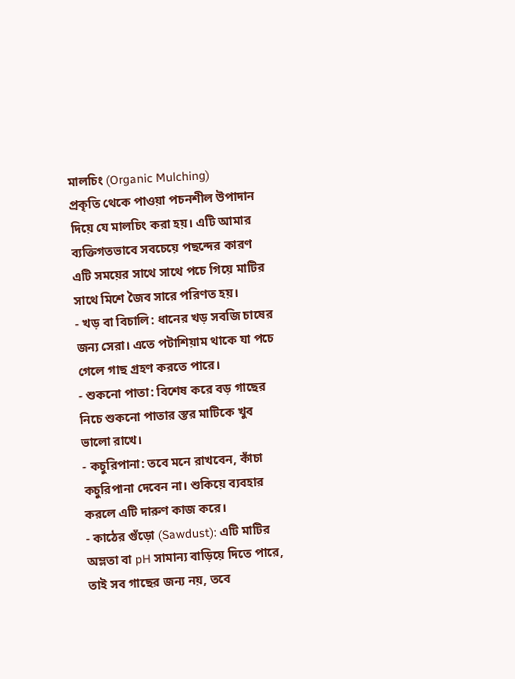মালচিং (Organic Mulching)
প্রকৃতি থেকে পাওয়া পচনশীল উপাদান দিয়ে যে মালচিং করা হয়। এটি আমার ব্যক্তিগতভাবে সবচেয়ে পছন্দের কারণ এটি সময়ের সাথে সাথে পচে গিয়ে মাটির সাথে মিশে জৈব সারে পরিণত হয়।
- খড় বা বিচালি: ধানের খড় সবজি চাষের জন্য সেরা। এতে পটাশিয়াম থাকে যা পচে গেলে গাছ গ্রহণ করতে পারে।
- শুকনো পাতা: বিশেষ করে বড় গাছের নিচে শুকনো পাতার স্তর মাটিকে খুব ভালো রাখে।
- কচুরিপানা: তবে মনে রাখবেন, কাঁচা কচুরিপানা দেবেন না। শুকিয়ে ব্যবহার করলে এটি দারুণ কাজ করে।
- কাঠের গুঁড়ো (Sawdust): এটি মাটির অম্লতা বা pH সামান্য বাড়িয়ে দিতে পারে, তাই সব গাছের জন্য নয়, তবে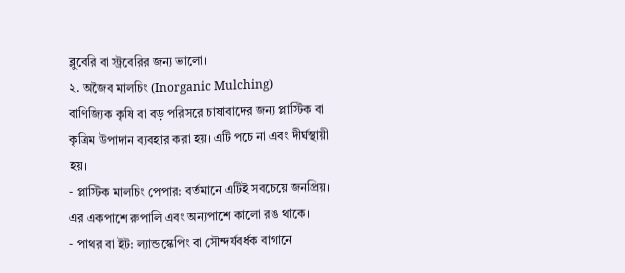ব্লুবেরি বা স্ট্রবেরির জন্য ভালো।
২. অজৈব মালচিং (Inorganic Mulching)
বাণিজ্যিক কৃষি বা বড় পরিসরে চাষাবাদের জন্য প্লাস্টিক বা কৃত্রিম উপাদান ব্যবহার করা হয়। এটি পচে না এবং দীর্ঘস্থায়ী হয়।
- প্লাস্টিক মালচিং পেপার: বর্তমানে এটিই সবচেয়ে জনপ্রিয়। এর একপাশে রুপালি এবং অন্যপাশে কালো রঙ থাকে।
- পাথর বা ইট: ল্যান্ডস্কেপিং বা সৌন্দর্যবর্ধক বাগানে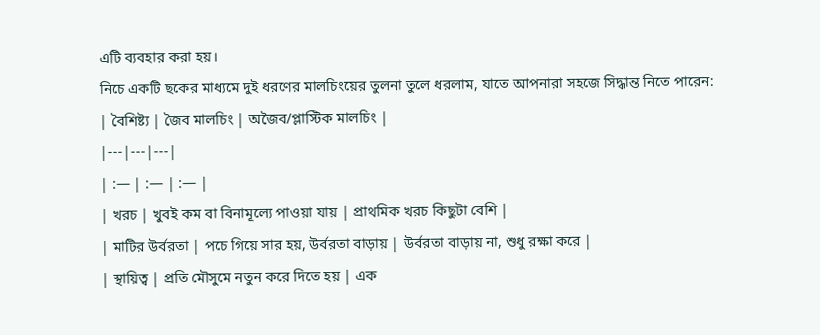এটি ব্যবহার করা হয়।
নিচে একটি ছকের মাধ্যমে দুই ধরণের মালচিংয়ের তুলনা তুলে ধরলাম, যাতে আপনারা সহজে সিদ্ধান্ত নিতে পারেন:
| বৈশিষ্ট্য | জৈব মালচিং | অজৈব/প্লাস্টিক মালচিং |
|---|---|---|
| :— | :— | :— |
| খরচ | খুবই কম বা বিনামূল্যে পাওয়া যায় | প্রাথমিক খরচ কিছুটা বেশি |
| মাটির উর্বরতা | পচে গিয়ে সার হয়, উর্বরতা বাড়ায় | উর্বরতা বাড়ায় না, শুধু রক্ষা করে |
| স্থায়িত্ব | প্রতি মৌসুমে নতুন করে দিতে হয় | এক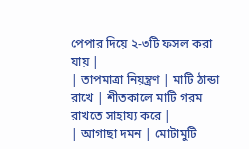পেপার দিয়ে ২-৩টি ফসল করা যায় |
| তাপমাত্রা নিয়ন্ত্রণ | মাটি ঠান্ডা রাখে | শীতকালে মাটি গরম রাখতে সাহায্য করে |
| আগাছা দমন | মোটামুটি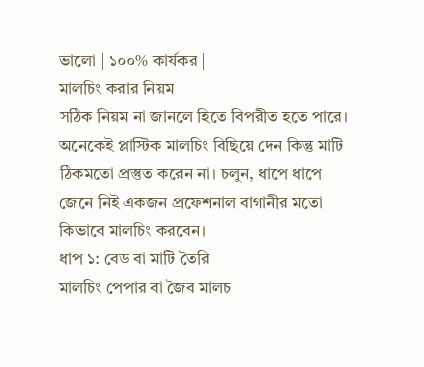ভালো | ১০০% কার্যকর |
মালচিং করার নিয়ম
সঠিক নিয়ম না জানলে হিতে বিপরীত হতে পারে। অনেকেই প্লাস্টিক মালচিং বিছিয়ে দেন কিন্তু মাটি ঠিকমতো প্রস্তুত করেন না। চলুন, ধাপে ধাপে জেনে নিই একজন প্রফেশনাল বাগানীর মতো কিভাবে মালচিং করবেন।
ধাপ ১: বেড বা মাটি তৈরি
মালচিং পেপার বা জৈব মালচ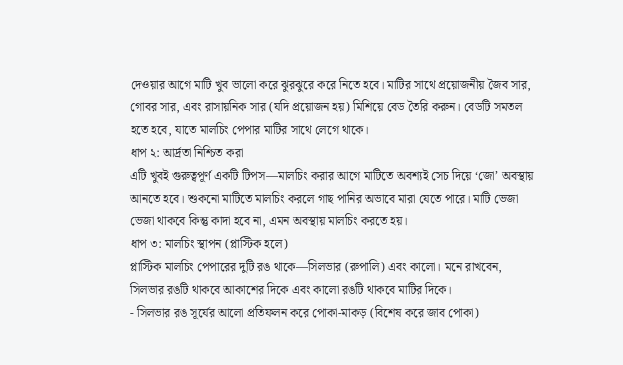দেওয়ার আগে মাটি খুব ভালো করে ঝুরঝুরে করে নিতে হবে। মাটির সাথে প্রয়োজনীয় জৈব সার, গোবর সার, এবং রাসায়নিক সার (যদি প্রয়োজন হয়) মিশিয়ে বেড তৈরি করুন। বেডটি সমতল হতে হবে, যাতে মালচিং পেপার মাটির সাথে লেগে থাকে।
ধাপ ২: আর্দ্রতা নিশ্চিত করা
এটি খুবই গুরুত্বপূর্ণ একটি টিপস—মালচিং করার আগে মাটিতে অবশ্যই সেচ দিয়ে ‘জো’ অবস্থায় আনতে হবে। শুকনো মাটিতে মালচিং করলে গাছ পানির অভাবে মারা যেতে পারে। মাটি ভেজা ভেজা থাকবে কিন্তু কাদা হবে না, এমন অবস্থায় মালচিং করতে হয়।
ধাপ ৩: মালচিং স্থাপন (প্লাস্টিক হলে)
প্লাস্টিক মালচিং পেপারের দুটি রঙ থাকে—সিলভার (রুপালি) এবং কালো। মনে রাখবেন, সিলভার রঙটি থাকবে আকাশের দিকে এবং কালো রঙটি থাকবে মাটির দিকে।
- সিলভার রঙ সূর্যের আলো প্রতিফলন করে পোকা-মাকড় (বিশেষ করে জাব পোকা)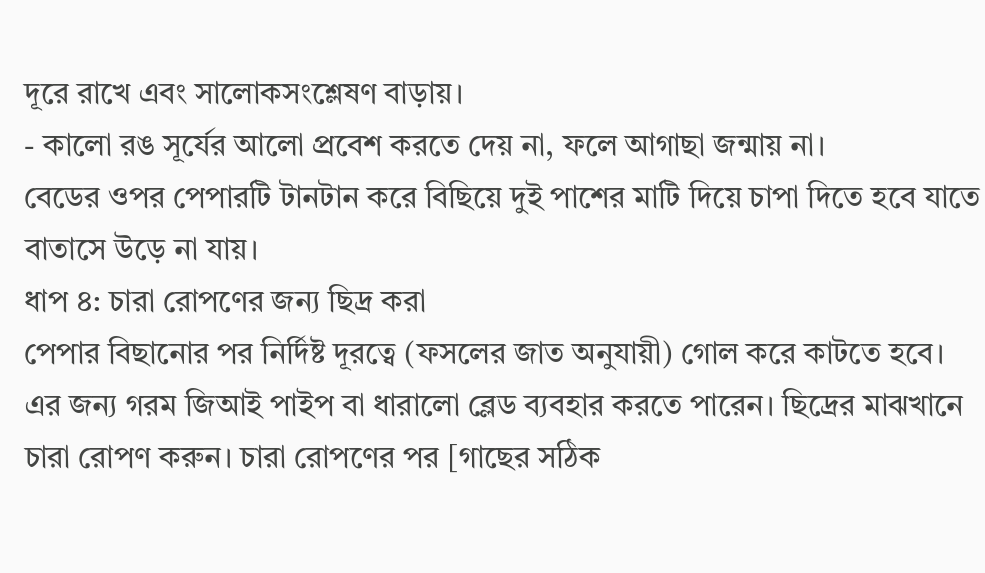দূরে রাখে এবং সালোকসংশ্লেষণ বাড়ায়।
- কালো রঙ সূর্যের আলো প্রবেশ করতে দেয় না, ফলে আগাছা জন্মায় না।
বেডের ওপর পেপারটি টানটান করে বিছিয়ে দুই পাশের মাটি দিয়ে চাপা দিতে হবে যাতে বাতাসে উড়ে না যায়।
ধাপ ৪: চারা রোপণের জন্য ছিদ্র করা
পেপার বিছানোর পর নির্দিষ্ট দূরত্বে (ফসলের জাত অনুযায়ী) গোল করে কাটতে হবে। এর জন্য গরম জিআই পাইপ বা ধারালো ব্লেড ব্যবহার করতে পারেন। ছিদ্রের মাঝখানে চারা রোপণ করুন। চারা রোপণের পর [গাছের সঠিক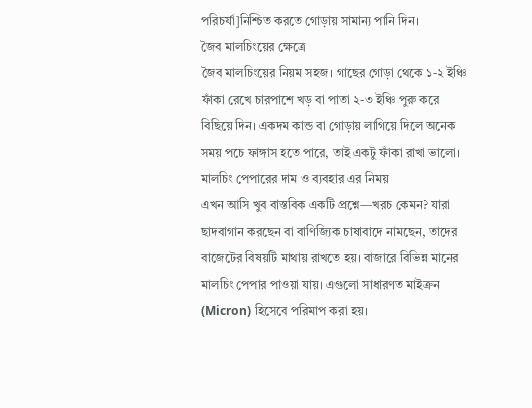পরিচর্যা]নিশ্চিত করতে গোড়ায় সামান্য পানি দিন।
জৈব মালচিংয়ের ক্ষেত্রে
জৈব মালচিংয়ের নিয়ম সহজ। গাছের গোড়া থেকে ১-২ ইঞ্চি ফাঁকা রেখে চারপাশে খড় বা পাতা ২-৩ ইঞ্চি পুরু করে বিছিয়ে দিন। একদম কান্ড বা গোড়ায় লাগিয়ে দিলে অনেক সময় পচে ফাঙ্গাস হতে পারে, তাই একটু ফাঁকা রাখা ভালো।
মালচিং পেপারের দাম ও ব্যবহার এর নিময়
এখন আসি খুব বাস্তবিক একটি প্রশ্নে—খরচ কেমন? যারা ছাদবাগান করছেন বা বাণিজ্যিক চাষাবাদে নামছেন, তাদের বাজেটের বিষয়টি মাথায় রাখতে হয়। বাজারে বিভিন্ন মানের মালচিং পেপার পাওয়া যায়। এগুলো সাধারণত মাইক্রন (Micron) হিসেবে পরিমাপ করা হয়।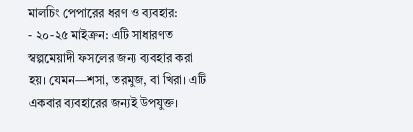মালচিং পেপারের ধরণ ও ব্যবহার:
- ২০-২৫ মাইক্রন: এটি সাধারণত স্বল্পমেয়াদী ফসলের জন্য ব্যবহার করা হয়। যেমন—শসা, তরমুজ, বা খিরা। এটি একবার ব্যবহারের জন্যই উপযুক্ত।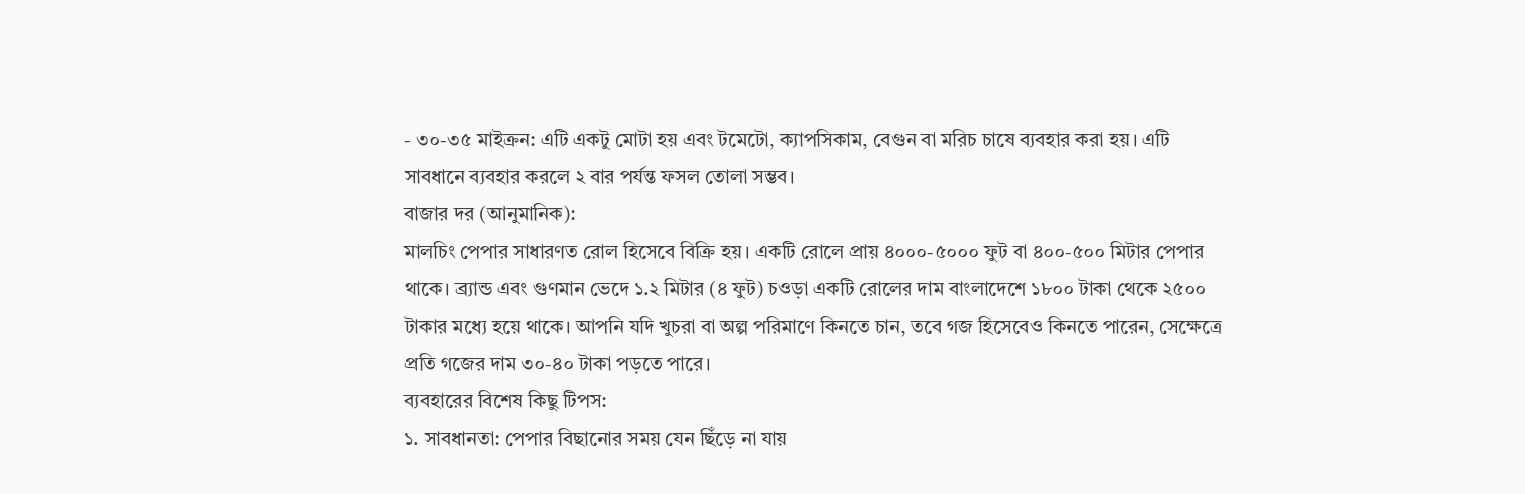- ৩০-৩৫ মাইক্রন: এটি একটু মোটা হয় এবং টমেটো, ক্যাপসিকাম, বেগুন বা মরিচ চাষে ব্যবহার করা হয়। এটি সাবধানে ব্যবহার করলে ২ বার পর্যন্ত ফসল তোলা সম্ভব।
বাজার দর (আনুমানিক):
মালচিং পেপার সাধারণত রোল হিসেবে বিক্রি হয়। একটি রোলে প্রায় ৪০০০-৫০০০ ফুট বা ৪০০-৫০০ মিটার পেপার থাকে। ব্র্যান্ড এবং গুণমান ভেদে ১.২ মিটার (৪ ফুট) চওড়া একটি রোলের দাম বাংলাদেশে ১৮০০ টাকা থেকে ২৫০০ টাকার মধ্যে হয়ে থাকে। আপনি যদি খুচরা বা অল্প পরিমাণে কিনতে চান, তবে গজ হিসেবেও কিনতে পারেন, সেক্ষেত্রে প্রতি গজের দাম ৩০-৪০ টাকা পড়তে পারে।
ব্যবহারের বিশেষ কিছু টিপস:
১. সাবধানতা: পেপার বিছানোর সময় যেন ছিঁড়ে না যায়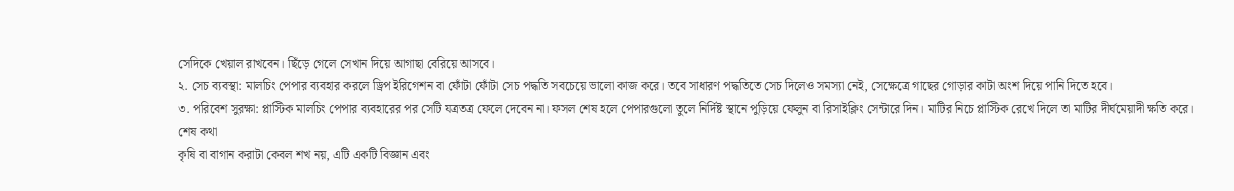সেদিকে খেয়াল রাখবেন। ছিঁড়ে গেলে সেখান দিয়ে আগাছা বেরিয়ে আসবে।
২. সেচ ব্যবস্থা: মালচিং পেপার ব্যবহার করলে ড্রিপ ইরিগেশন বা ফোঁটা ফোঁটা সেচ পদ্ধতি সবচেয়ে ভালো কাজ করে। তবে সাধারণ পদ্ধতিতে সেচ দিলেও সমস্যা নেই, সেক্ষেত্রে গাছের গোড়ার কাটা অংশ দিয়ে পানি দিতে হবে।
৩. পরিবেশ সুরক্ষা: প্লাস্টিক মালচিং পেপার ব্যবহারের পর সেটি যত্রতত্র ফেলে দেবেন না। ফসল শেষ হলে পেপারগুলো তুলে নির্দিষ্ট স্থানে পুড়িয়ে ফেলুন বা রিসাইক্লিং সেন্টারে দিন। মাটির নিচে প্লাস্টিক রেখে দিলে তা মাটির দীর্ঘমেয়াদী ক্ষতি করে।
শেষ কথা
কৃষি বা বাগান করাটা কেবল শখ নয়, এটি একটি বিজ্ঞান এবং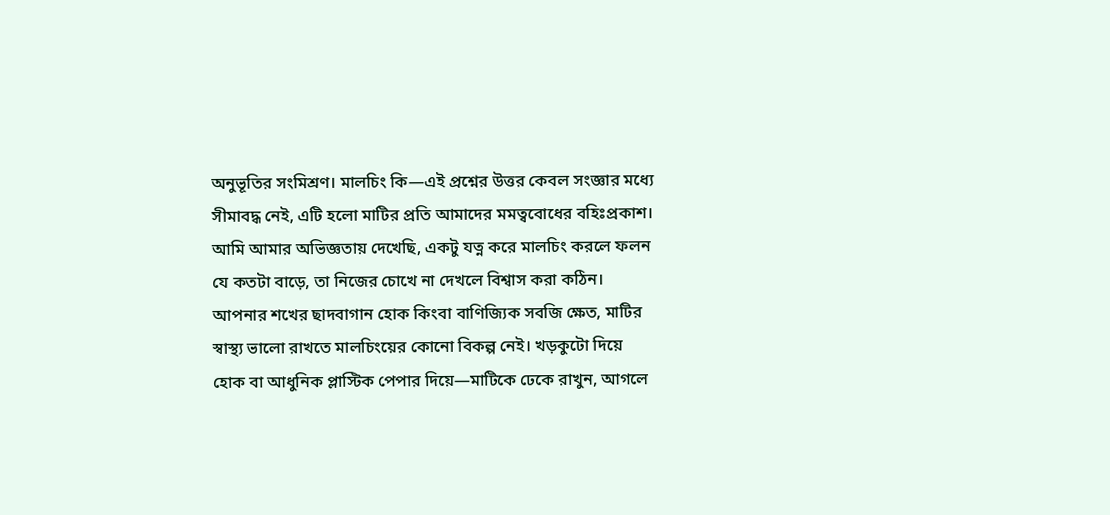অনুভূতির সংমিশ্রণ। মালচিং কি—এই প্রশ্নের উত্তর কেবল সংজ্ঞার মধ্যে সীমাবদ্ধ নেই, এটি হলো মাটির প্রতি আমাদের মমত্ববোধের বহিঃপ্রকাশ। আমি আমার অভিজ্ঞতায় দেখেছি, একটু যত্ন করে মালচিং করলে ফলন যে কতটা বাড়ে, তা নিজের চোখে না দেখলে বিশ্বাস করা কঠিন।
আপনার শখের ছাদবাগান হোক কিংবা বাণিজ্যিক সবজি ক্ষেত, মাটির স্বাস্থ্য ভালো রাখতে মালচিংয়ের কোনো বিকল্প নেই। খড়কুটো দিয়ে হোক বা আধুনিক প্লাস্টিক পেপার দিয়ে—মাটিকে ঢেকে রাখুন, আগলে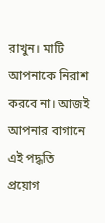রাখুন। মাটি আপনাকে নিরাশ করবে না। আজই আপনার বাগানে এই পদ্ধতি প্রয়োগ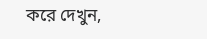করে দেখুন,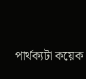পার্থক্যটা কয়েক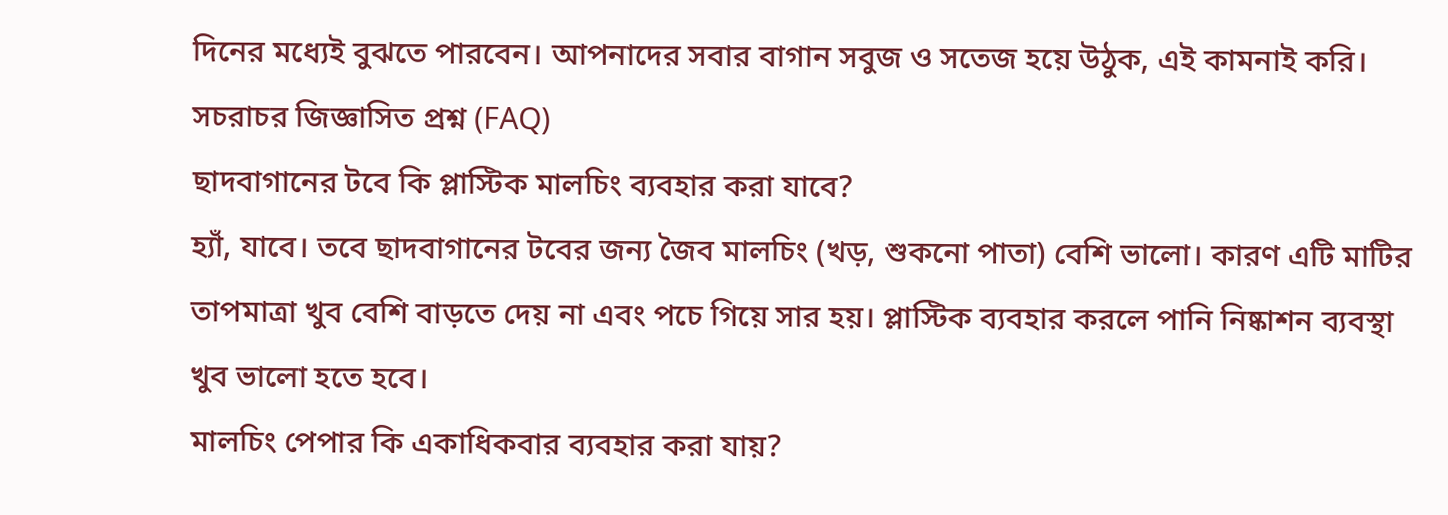দিনের মধ্যেই বুঝতে পারবেন। আপনাদের সবার বাগান সবুজ ও সতেজ হয়ে উঠুক, এই কামনাই করি।
সচরাচর জিজ্ঞাসিত প্রশ্ন (FAQ)
ছাদবাগানের টবে কি প্লাস্টিক মালচিং ব্যবহার করা যাবে?
হ্যাঁ, যাবে। তবে ছাদবাগানের টবের জন্য জৈব মালচিং (খড়, শুকনো পাতা) বেশি ভালো। কারণ এটি মাটির তাপমাত্রা খুব বেশি বাড়তে দেয় না এবং পচে গিয়ে সার হয়। প্লাস্টিক ব্যবহার করলে পানি নিষ্কাশন ব্যবস্থা খুব ভালো হতে হবে।
মালচিং পেপার কি একাধিকবার ব্যবহার করা যায়?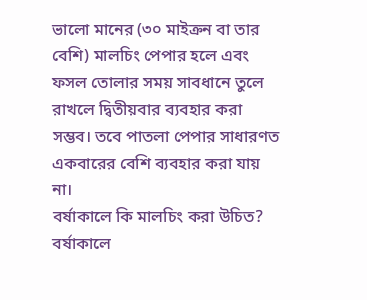ভালো মানের (৩০ মাইক্রন বা তার বেশি) মালচিং পেপার হলে এবং ফসল তোলার সময় সাবধানে তুলে রাখলে দ্বিতীয়বার ব্যবহার করা সম্ভব। তবে পাতলা পেপার সাধারণত একবারের বেশি ব্যবহার করা যায় না।
বর্ষাকালে কি মালচিং করা উচিত?
বর্ষাকালে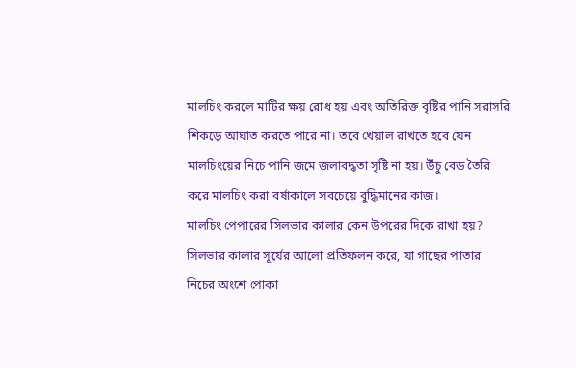মালচিং করলে মাটির ক্ষয় রোধ হয় এবং অতিরিক্ত বৃষ্টির পানি সরাসরি শিকড়ে আঘাত করতে পারে না। তবে খেয়াল রাখতে হবে যেন মালচিংয়ের নিচে পানি জমে জলাবদ্ধতা সৃষ্টি না হয়। উঁচু বেড তৈরি করে মালচিং করা বর্ষাকালে সবচেয়ে বুদ্ধিমানের কাজ।
মালচিং পেপারের সিলভার কালার কেন উপরের দিকে রাখা হয়?
সিলভার কালার সূর্যের আলো প্রতিফলন করে, যা গাছের পাতার নিচের অংশে পোকা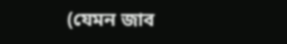(যেমন জাব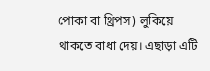পোকা বা থ্রিপস) লুকিয়ে থাকতে বাধা দেয়। এছাড়া এটি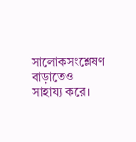সালোকসংশ্লেষণ বাড়াতেও সাহায্য করে।